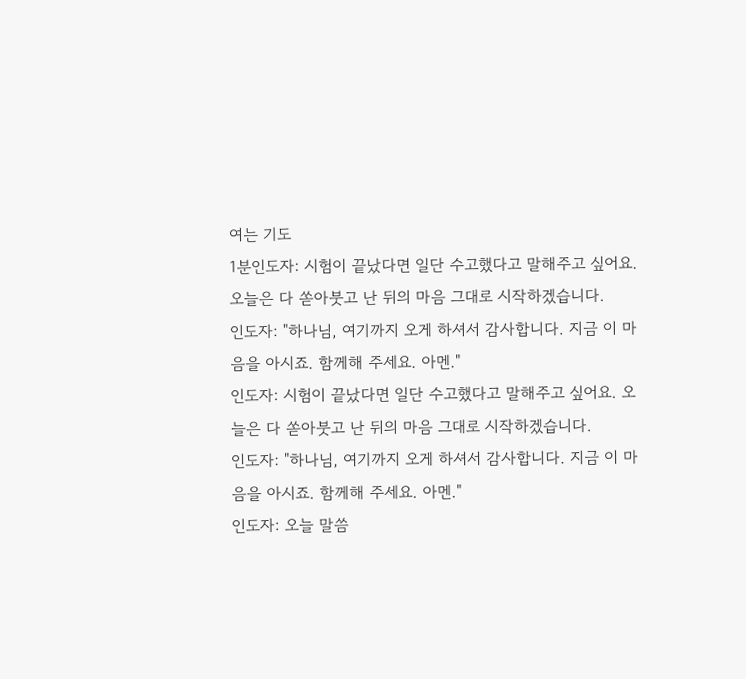여는 기도
1분인도자: 시험이 끝났다면 일단 수고했다고 말해주고 싶어요. 오늘은 다 쏟아붓고 난 뒤의 마음 그대로 시작하겠습니다.
인도자: "하나님, 여기까지 오게 하셔서 감사합니다. 지금 이 마음을 아시죠. 함께해 주세요. 아멘."
인도자: 시험이 끝났다면 일단 수고했다고 말해주고 싶어요. 오늘은 다 쏟아붓고 난 뒤의 마음 그대로 시작하겠습니다.
인도자: "하나님, 여기까지 오게 하셔서 감사합니다. 지금 이 마음을 아시죠. 함께해 주세요. 아멘."
인도자: 오늘 말씀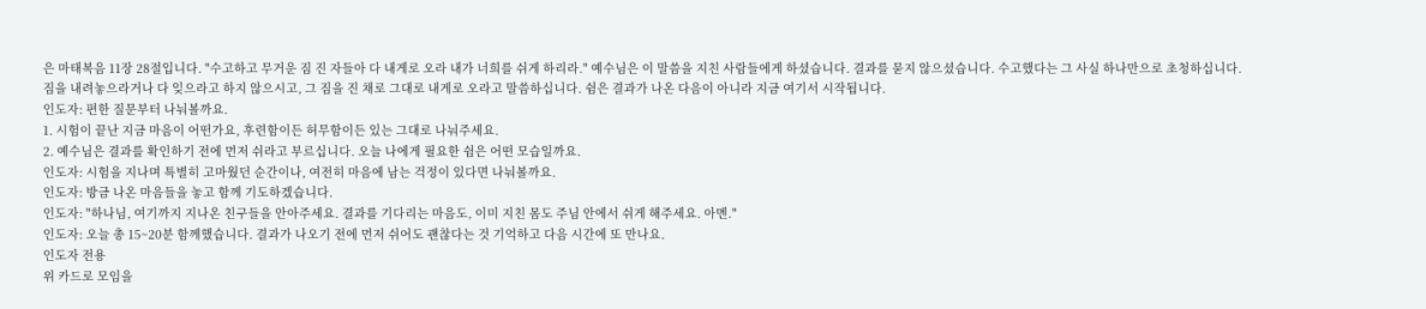은 마태복음 11장 28절입니다. "수고하고 무거운 짐 진 자들아 다 내게로 오라 내가 너희를 쉬게 하리라." 예수님은 이 말씀을 지친 사람들에게 하셨습니다. 결과를 묻지 않으셨습니다. 수고했다는 그 사실 하나만으로 초청하십니다. 짐을 내려놓으라거나 다 잊으라고 하지 않으시고, 그 짐을 진 채로 그대로 내게로 오라고 말씀하십니다. 쉼은 결과가 나온 다음이 아니라 지금 여기서 시작됩니다.
인도자: 편한 질문부터 나눠볼까요.
1. 시험이 끝난 지금 마음이 어떤가요, 후련함이든 허무함이든 있는 그대로 나눠주세요.
2. 예수님은 결과를 확인하기 전에 먼저 쉬라고 부르십니다. 오늘 나에게 필요한 쉼은 어떤 모습일까요.
인도자: 시험을 지나며 특별히 고마웠던 순간이나, 여전히 마음에 남는 걱정이 있다면 나눠볼까요.
인도자: 방금 나온 마음들을 놓고 함께 기도하겠습니다.
인도자: "하나님, 여기까지 지나온 친구들을 안아주세요. 결과를 기다리는 마음도, 이미 지친 몸도 주님 안에서 쉬게 해주세요. 아멘."
인도자: 오늘 총 15~20분 함께했습니다. 결과가 나오기 전에 먼저 쉬어도 괜찮다는 것 기억하고 다음 시간에 또 만나요.
인도자 전용
위 카드로 모임을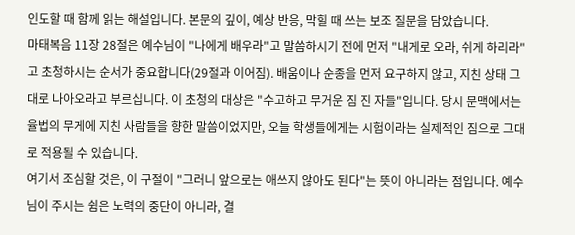인도할 때 함께 읽는 해설입니다. 본문의 깊이, 예상 반응, 막힐 때 쓰는 보조 질문을 담았습니다.
마태복음 11장 28절은 예수님이 "나에게 배우라"고 말씀하시기 전에 먼저 "내게로 오라, 쉬게 하리라"고 초청하시는 순서가 중요합니다(29절과 이어짐). 배움이나 순종을 먼저 요구하지 않고, 지친 상태 그대로 나아오라고 부르십니다. 이 초청의 대상은 "수고하고 무거운 짐 진 자들"입니다. 당시 문맥에서는 율법의 무게에 지친 사람들을 향한 말씀이었지만, 오늘 학생들에게는 시험이라는 실제적인 짐으로 그대로 적용될 수 있습니다.
여기서 조심할 것은, 이 구절이 "그러니 앞으로는 애쓰지 않아도 된다"는 뜻이 아니라는 점입니다. 예수님이 주시는 쉼은 노력의 중단이 아니라, 결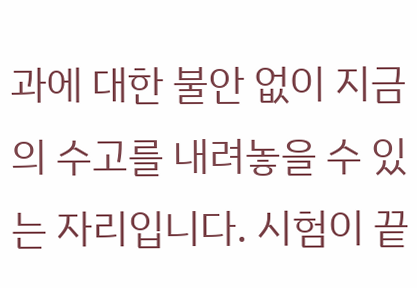과에 대한 불안 없이 지금의 수고를 내려놓을 수 있는 자리입니다. 시험이 끝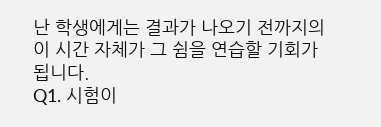난 학생에게는 결과가 나오기 전까지의 이 시간 자체가 그 쉼을 연습할 기회가 됩니다.
Q1. 시험이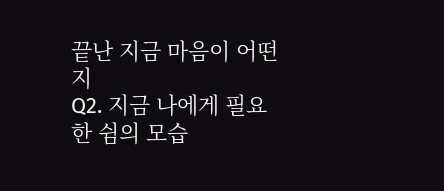끝난 지금 마음이 어떤지
Q2. 지금 나에게 필요한 쉼의 모습